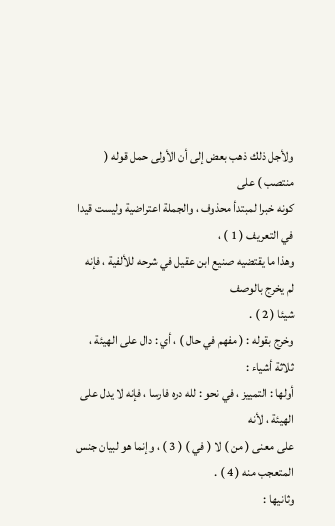ولأجل ذلك ذهب بعض إلى أن الأولى حمل قوله ( منتصب ) على
كونه خبرا لمبتدأ محذوف ، والجملة اعتراضية وليست قيدا في التعريف ( 1 ) ،
وهذا ما يقتضيه صنيع ابن عقيل في شرحه للألفية ، فإنه لم يخرج بالوصف
شيئا ( 2 ) .
وخرج بقوله : ( مفهم في حال ) ، أي : دال على الهيئة ، ثلاثة أشياء :
أولها : التمييز ، في نحو : لله دره فارسا ، فإنه لا يدل على الهيئة ، لأنه
على معنى ( من ) لا ( في ) ( 3 ) ، وإنما هو لبيان جنس المتعجب منه ( 4 ) .
وثانيها :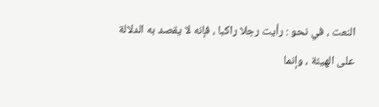النعت ، في نحو : رأيت رجلا راكبا ، فإنه لا يقصد به الدلالة
على الهيئة ، وإنما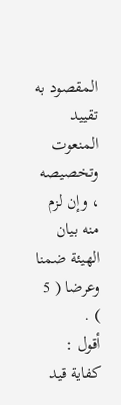المقصود به تقييد المنعوت وتخصيصه ، وإن لزم منه بيان
الهيئة ضمنا وعرضا ( 5 ) .
أقول :
كفاية قيد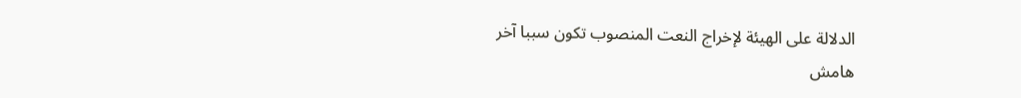الدلالة على الهيئة لإخراج النعت المنصوب تكون سببا آخر
هامش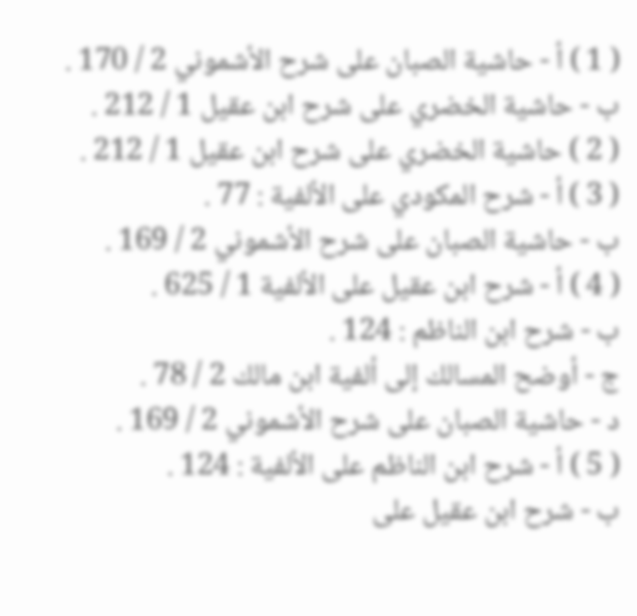( 1 ) أ - حاشية الصبان على شرح الأشموني 2 / 170 .
ب - حاشية الخضري على شرح ابن عقيل 1 / 212 .
( 2 ) حاشية الخضري على شرح ابن عقيل 1 / 212 .
( 3 ) أ - شرح المكودي على الألفية : 77 .
ب - حاشية الصبان على شرح الأشموني 2 / 169 .
( 4 ) أ - شرح ابن عقيل على الألفية 1 / 625 .
ب - شرح ابن الناظم : 124 .
ج - أوضح المسالك إلى ألفية ابن مالك 2 / 78 .
د - حاشية الصبان على شرح الأشموني 2 / 169 .
( 5 ) أ - شرح ابن الناظم على الألفية : 124 .
ب - شرح ابن عقيل على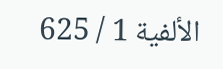الألفية 1 / 625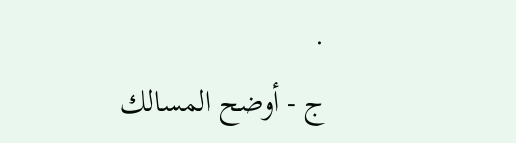.
ج - أوضح المسالك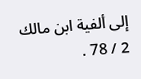إلى ألفية ابن مالك 2 / 78 .